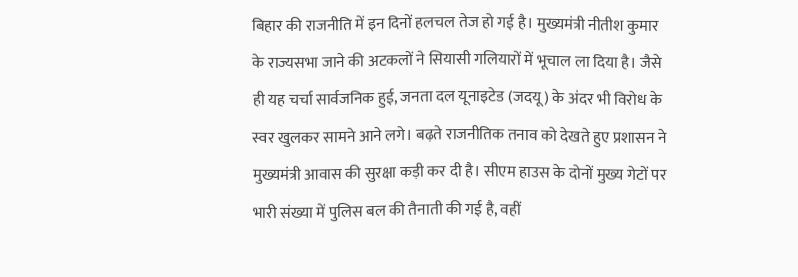बिहार की राजनीति में इन दिनों हलचल तेज हो गई है। मुख्यमंत्री नीतीश कुमार के राज्यसभा जाने की अटकलों ने सियासी गलियारों में भूचाल ला दिया है। जैसे ही यह चर्चा सार्वजनिक हुई, जनता दल यूनाइटेड (जदयू) के अंदर भी विरोध के स्वर खुलकर सामने आने लगे। बढ़ते राजनीतिक तनाव को देखते हुए प्रशासन ने मुख्यमंत्री आवास की सुरक्षा कड़ी कर दी है। सीएम हाउस के दोनों मुख्य गेटों पर भारी संख्या में पुलिस बल की तैनाती की गई है, वहीं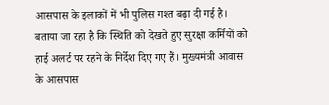आसपास के इलाकों में भी पुलिस गश्त बढ़ा दी गई है।
बताया जा रहा है कि स्थिति को देखते हुए सुरक्षा कर्मियों को हाई अलर्ट पर रहने के निर्देश दिए गए हैं। मुख्यमंत्री आवास के आसपास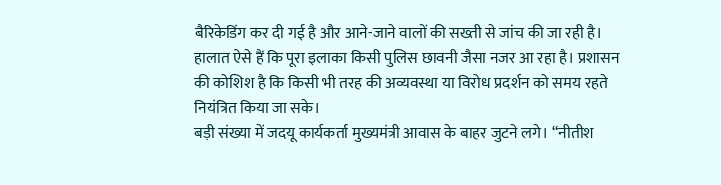बैरिकेडिंग कर दी गई है और आने-जाने वालों की सख्ती से जांच की जा रही है। हालात ऐसे हैं कि पूरा इलाका किसी पुलिस छावनी जैसा नजर आ रहा है। प्रशासन की कोशिश है कि किसी भी तरह की अव्यवस्था या विरोध प्रदर्शन को समय रहते नियंत्रित किया जा सके।
बड़ी संख्या में जदयू कार्यकर्ता मुख्यमंत्री आवास के बाहर जुटने लगे। “नीतीश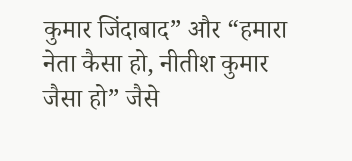कुमार जिंदाबाद” और “हमारा नेता कैसा हो, नीतीश कुमार जैसा हो” जैसे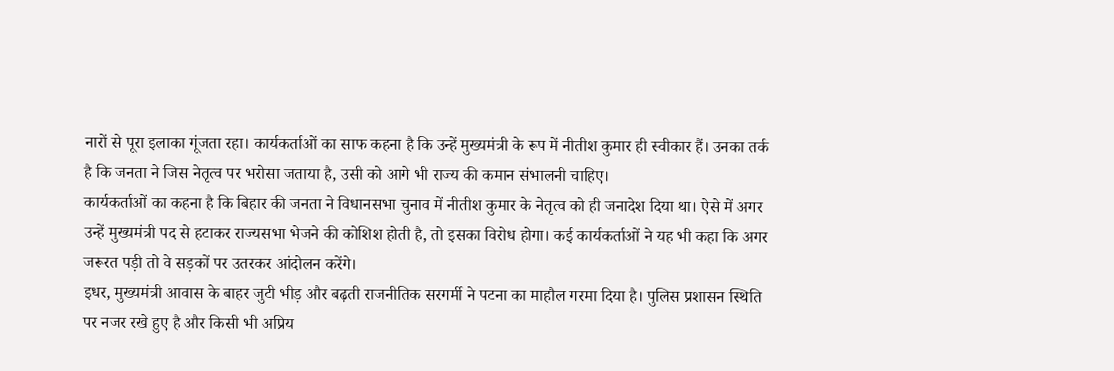नारों से पूरा इलाका गूंजता रहा। कार्यकर्ताओं का साफ कहना है कि उन्हें मुख्यमंत्री के रूप में नीतीश कुमार ही स्वीकार हैं। उनका तर्क है कि जनता ने जिस नेतृत्व पर भरोसा जताया है, उसी को आगे भी राज्य की कमान संभालनी चाहिए।
कार्यकर्ताओं का कहना है कि बिहार की जनता ने विधानसभा चुनाव में नीतीश कुमार के नेतृत्व को ही जनादेश दिया था। ऐसे में अगर उन्हें मुख्यमंत्री पद से हटाकर राज्यसभा भेजने की कोशिश होती है, तो इसका विरोध होगा। कई कार्यकर्ताओं ने यह भी कहा कि अगर जरूरत पड़ी तो वे सड़कों पर उतरकर आंदोलन करेंगे।
इधर, मुख्यमंत्री आवास के बाहर जुटी भीड़ और बढ़ती राजनीतिक सरगर्मी ने पटना का माहौल गरमा दिया है। पुलिस प्रशासन स्थिति पर नजर रखे हुए है और किसी भी अप्रिय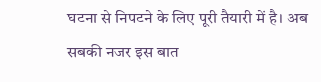घटना से निपटने के लिए पूरी तैयारी में है। अब सबकी नजर इस बात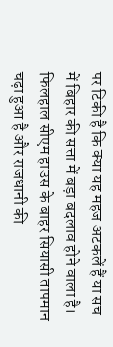पर टिकी है कि क्या यह महज अटकलें हैं या सच में बिहार की सत्ता में बड़ा बदलाव होने वाला है। फिलहाल सीएम हाउस के बाहर सियासी तापमान चढ़ा हुआ है और राजधानी की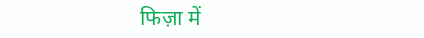फिज़ा में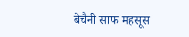बेचैनी साफ महसूस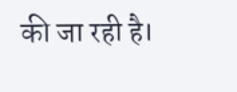की जा रही है।